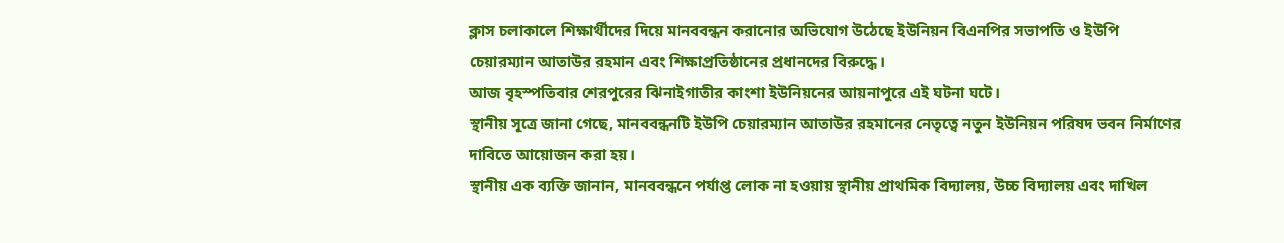ক্লাস চলাকালে শিক্ষার্থীদের দিয়ে মানববন্ধন করানোর অভিযোগ উঠেছে ইউনিয়ন বিএনপির সভাপতি ও ইউপি চেয়ারম্যান আতাউর রহমান এবং শিক্ষাপ্রতিষ্ঠানের প্রধানদের বিরুদ্ধে।
আজ বৃহস্পতিবার শেরপুরের ঝিনাইগাতীর কাংশা ইউনিয়নের আয়নাপুরে এই ঘটনা ঘটে।
স্থানীয় সূত্রে জানা গেছে, মানববন্ধনটি ইউপি চেয়ারম্যান আতাউর রহমানের নেতৃত্বে নতুন ইউনিয়ন পরিষদ ভবন নির্মাণের দাবিতে আয়োজন করা হয়।
স্থানীয় এক ব্যক্তি জানান, মানববন্ধনে পর্যাপ্ত লোক না হওয়ায় স্থানীয় প্রাথমিক বিদ্যালয়, উচ্চ বিদ্যালয় এবং দাখিল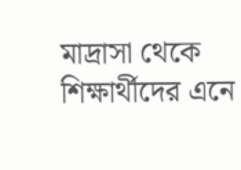মাদ্রাসা থেকে শিক্ষার্থীদের এনে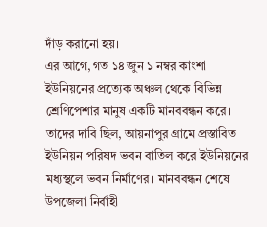দাঁড় করানো হয়।
এর আগে, গত ১৪ জুন ১ নম্বর কাংশা ইউনিয়নের প্রত্যেক অঞ্চল থেকে বিভিন্ন শ্রেণিপেশার মানুষ একটি মানববন্ধন করে।
তাদের দাবি ছিল, আয়নাপুর গ্রামে প্রস্তাবিত ইউনিয়ন পরিষদ ভবন বাতিল করে ইউনিয়নের মধ্যস্থলে ভবন নির্মাণের। মানববন্ধন শেষে উপজেলা নির্বাহী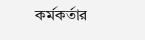কর্মকর্তার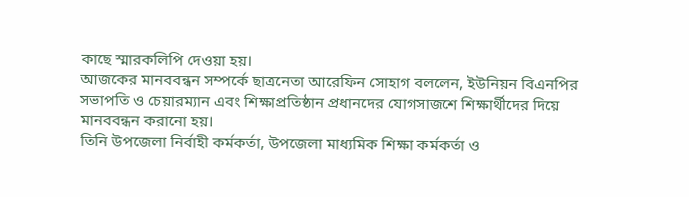কাছে স্মারকলিপি দেওয়া হয়।
আজকের মানববন্ধন সম্পর্কে ছাত্রনেতা আরেফিন সোহাগ বললেন, ইউনিয়ন বিএনপির সভাপতি ও চেয়ারম্যান এবং শিক্ষাপ্রতিষ্ঠান প্রধানদের যোগসাজশে শিক্ষার্থীদের দিয়ে মানববন্ধন করানো হয়।
তিনি উপজেলা নির্বাহী কর্মকর্তা, উপজেলা মাধ্যমিক শিক্ষা কর্মকর্তা ও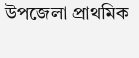উপজেলা প্রাথমিক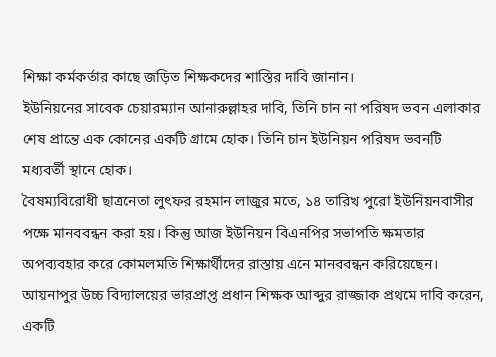শিক্ষা কর্মকর্তার কাছে জড়িত শিক্ষকদের শাস্তির দাবি জানান।
ইউনিয়নের সাবেক চেয়ারম্যান আনারুল্লাহর দাবি, তিনি চান না পরিষদ ভবন এলাকার শেষ প্রান্তে এক কোনের একটি গ্রামে হোক। তিনি চান ইউনিয়ন পরিষদ ভবনটি মধ্যবর্তী স্থানে হোক।
বৈষম্যবিরোধী ছাত্রনেতা লুৎফর রহমান লাজুর মতে, ১৪ তারিখ পুরো ইউনিয়নবাসীর পক্ষে মানববন্ধন করা হয়। কিন্তু আজ ইউনিয়ন বিএনপির সভাপতি ক্ষমতার অপব্যবহার করে কোমলমতি শিক্ষার্থীদের রাস্তায় এনে মানববন্ধন করিয়েছেন।
আয়নাপুর উচ্চ বিদ্যালয়ের ভারপ্রাপ্ত প্রধান শিক্ষক আব্দুর রাজ্জাক প্রথমে দাবি করেন, একটি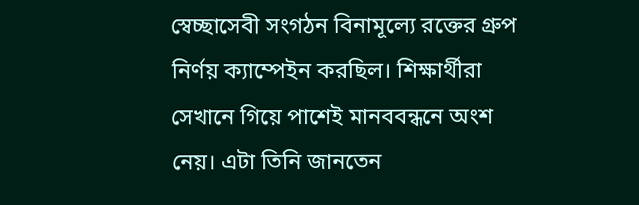স্বেচ্ছাসেবী সংগঠন বিনামূল্যে রক্তের গ্রুপ নির্ণয় ক্যাম্পেইন করছিল। শিক্ষার্থীরা সেখানে গিয়ে পাশেই মানববন্ধনে অংশ নেয়। এটা তিনি জানতেন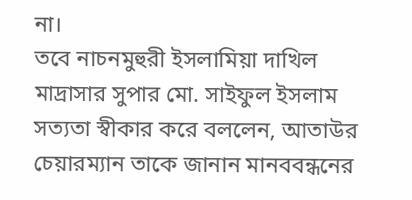না।
তবে নাচনমুহুরী ইসলামিয়া দাখিল মাদ্রাসার সুপার মো. সাইফুল ইসলাম সত্যতা স্বীকার করে বললেন, আতাউর চেয়ারম্যান তাকে জানান মানববন্ধনের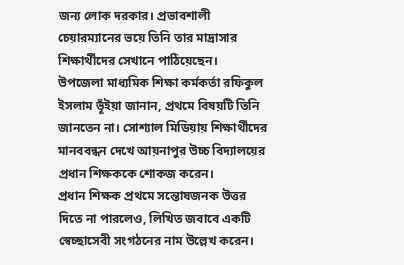জন্য লোক দরকার। প্রভাবশালী চেয়ারম্যানের ভয়ে তিনি তার মাদ্রাসার শিক্ষার্থীদের সেখানে পাঠিয়েছেন।
উপজেলা মাধ্যমিক শিক্ষা কর্মকর্তা রফিকুল ইসলাম ভূঁইয়া জানান, প্রথমে বিষয়টি তিনি জানতেন না। সোশ্যাল মিডিয়ায় শিক্ষার্থীদের মানববন্ধন দেখে আয়নাপুর উচ্চ বিদ্যালয়ের প্রধান শিক্ষককে শোকজ করেন।
প্রধান শিক্ষক প্রথমে সন্তোষজনক উত্তর দিতে না পারলেও, লিখিত জবাবে একটি স্বেচ্ছাসেবী সংগঠনের নাম উল্লেখ করেন।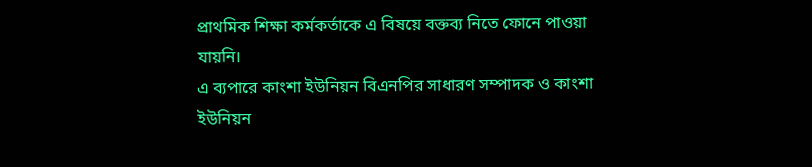প্রাথমিক শিক্ষা কর্মকর্তাকে এ বিষয়ে বক্তব্য নিতে ফোনে পাওয়া যায়নি।
এ ব্যপারে কাংশা ইউনিয়ন বিএনপির সাধারণ সম্পাদক ও কাংশা ইউনিয়ন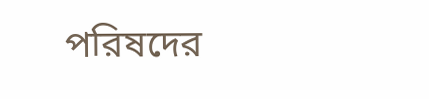পরিষদের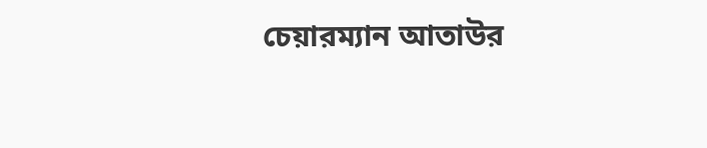চেয়ারম্যান আতাউর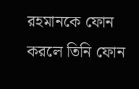রহমানকে ফোন করলে তিনি ফোন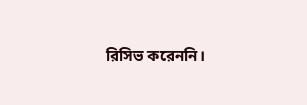রিসিভ করেননি।